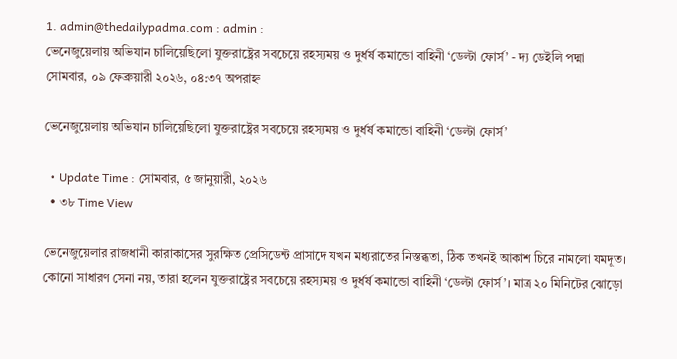1. admin@thedailypadma.com : admin :
ভেনেজুয়েলায় অভিযান চালিয়েছিলো যুক্তরাষ্ট্রের সবচেয়ে রহস্যময় ও দুর্ধর্ষ কমান্ডো বাহিনী ‘ডেল্টা ফোর্স’ - দ্য ডেইলি পদ্মা
সোমবার, ০৯ ফেব্রুয়ারী ২০২৬, ০৪:৩৭ অপরাহ্ন

ভেনেজুয়েলায় অভিযান চালিয়েছিলো যুক্তরাষ্ট্রের সবচেয়ে রহস্যময় ও দুর্ধর্ষ কমান্ডো বাহিনী ‘ডেল্টা ফোর্স’

  • Update Time : সোমবার, ৫ জানুয়ারী, ২০২৬
  • ৩৮ Time View

ভেনেজুয়েলার রাজধানী কারাকাসের সুরক্ষিত প্রেসিডেন্ট প্রাসাদে যখন মধ্যরাতের নিস্তব্ধতা, ঠিক তখনই আকাশ চিরে নামলো যমদূত। কোনো সাধারণ সেনা নয়, তারা হলেন যুক্তরাষ্ট্রের সবচেয়ে রহস্যময় ও দুর্ধর্ষ কমান্ডো বাহিনী ‘ডেল্টা ফোর্স’। মাত্র ২০ মিনিটের ঝোড়ো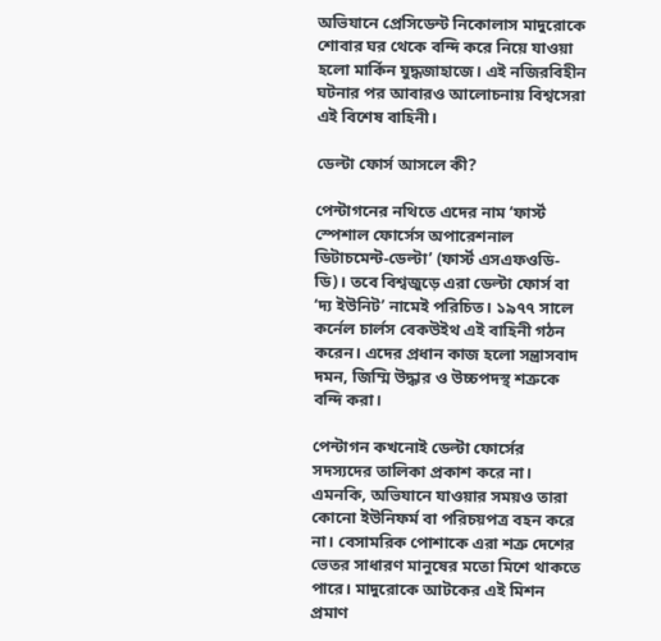অভিযানে প্রেসিডেন্ট নিকোলাস মাদুরোকে শোবার ঘর থেকে বন্দি করে নিয়ে যাওয়া হলো মার্কিন যুদ্ধজাহাজে। এই নজিরবিহীন ঘটনার পর আবারও আলোচনায় বিশ্বসেরা এই বিশেষ বাহিনী।

ডেল্টা ফোর্স আসলে কী?

পেন্টাগনের নথিতে এদের নাম ‘ফার্স্ট স্পেশাল ফোর্সেস অপারেশনাল ডিটাচমেন্ট-ডেল্টা’ (ফার্স্ট এসএফওডি-ডি)। তবে বিশ্বজুড়ে এরা ডেল্টা ফোর্স বা ‘দ্য ইউনিট’ নামেই পরিচিত। ১৯৭৭ সালে কর্নেল চার্লস বেকউইথ এই বাহিনী গঠন করেন। এদের প্রধান কাজ হলো সন্ত্রাসবাদ দমন, জিম্মি উদ্ধার ও উচ্চপদস্থ শত্রুকে বন্দি করা।

পেন্টাগন কখনোই ডেল্টা ফোর্সের সদস্যদের তালিকা প্রকাশ করে না। এমনকি, অভিযানে যাওয়ার সময়ও তারা কোনো ইউনিফর্ম বা পরিচয়পত্র বহন করে না। বেসামরিক পোশাকে এরা শত্রু দেশের ভেতর সাধারণ মানুষের মতো মিশে থাকতে পারে। মাদুরোকে আটকের এই মিশন প্রমাণ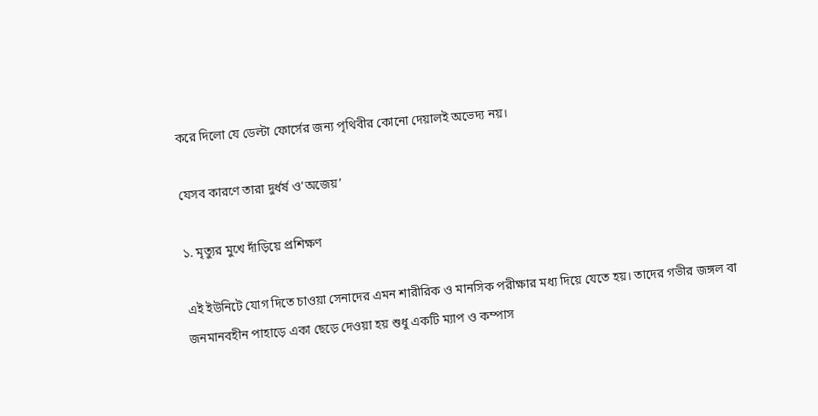করে দিলো যে ডেল্টা ফোর্সের জন্য পৃথিবীর কোনো দেয়ালই অভেদ্য নয়।

যেসব কারণে তারা দুর্ধর্ষ ও‘অজেয়’

১. মৃত্যুর মুখে দাঁড়িয়ে প্রশিক্ষণ

এই ইউনিটে যোগ দিতে চাওয়া সেনাদের এমন শারীরিক ও মানসিক পরীক্ষার মধ্য দিয়ে যেতে হয়। তাদের গভীর জঙ্গল বা জনমানবহীন পাহাড়ে একা ছেড়ে দেওয়া হয় শুধু একটি ম্যাপ ও কম্পাস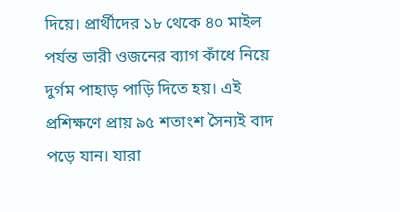দিয়ে। প্রার্থীদের ১৮ থেকে ৪০ মাইল পর্যন্ত ভারী ওজনের ব্যাগ কাঁধে নিয়ে দুর্গম পাহাড় পাড়ি দিতে হয়। এই প্রশিক্ষণে প্রায় ৯৫ শতাংশ সৈন্যই বাদ পড়ে যান। যারা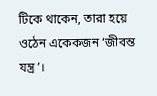টিকে থাকেন, তারা হয়ে ওঠেন একেকজন ‘জীবন্ত যন্ত্র’।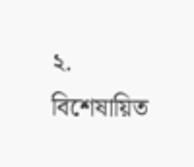২. বিশেষায়িত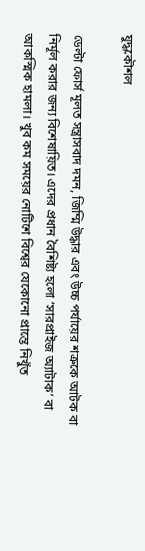যুদ্ধকৌশল

ডেল্টা ফোর্স মূলত সন্ত্রাসবাদ দমন, জিম্মি উদ্ধার এবং উচ্চ পর্যায়ের শত্রুকে আটক বা নির্মূল করার জন্য বিশেষায়িত। এদের প্রধান বৈশিষ্ট্য হলো ‘সারপ্রাইজ অ্যাটাক’ বা আকস্মিক হামলা। খুব কম সময়ের নোটিশে বিশ্বের যেকোনো প্রান্তে নিখুঁত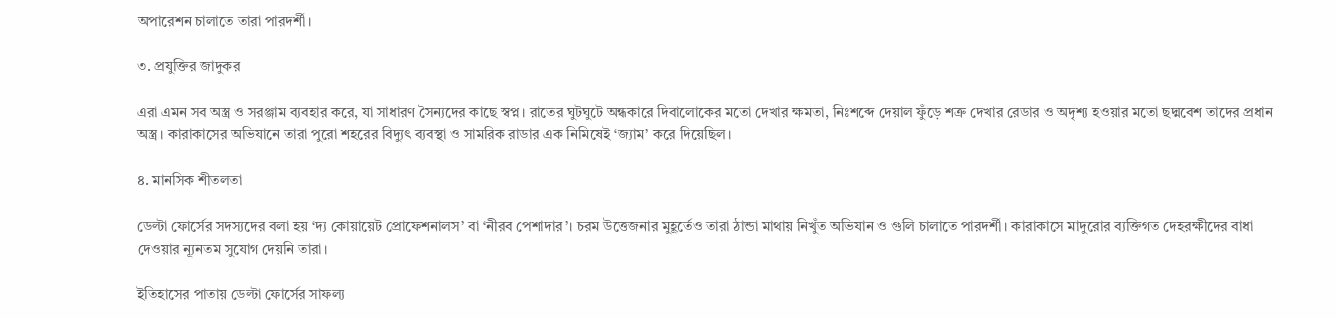অপারেশন চালাতে তারা পারদর্শী।

৩. প্রযুক্তির জাদুকর

এরা এমন সব অস্ত্র ও সরঞ্জাম ব্যবহার করে, যা সাধারণ সৈন্যদের কাছে স্বপ্ন। রাতের ঘুটঘুটে অন্ধকারে দিবালোকের মতো দেখার ক্ষমতা, নিঃশব্দে দেয়াল ফুঁড়ে শত্রু দেখার রেডার ও অদৃশ্য হওয়ার মতো ছদ্মবেশ তাদের প্রধান অস্ত্র। কারাকাসের অভিযানে তারা পুরো শহরের বিদ্যুৎ ব্যবস্থা ও সামরিক রাডার এক নিমিষেই ‘জ্যাম’ করে দিয়েছিল।

৪. মানসিক শীতলতা

ডেল্টা ফোর্সের সদস্যদের বলা হয় ‘দ্য কোয়ায়েট প্রোফেশনালস’ বা ‘নীরব পেশাদার’। চরম উত্তেজনার মুহূর্তেও তারা ঠান্ডা মাথায় নিখুঁত অভিযান ও গুলি চালাতে পারদর্শী। কারাকাসে মাদুরোর ব্যক্তিগত দেহরক্ষীদের বাধা দেওয়ার ন্যূনতম সুযোগ দেয়নি তারা।

ইতিহাসের পাতায় ডেল্টা ফোর্সের সাফল্য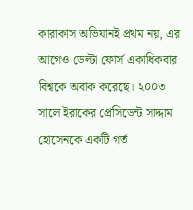কারাকাস অভিযানই প্রথম নয়, এর আগেও ডেল্টা ফোর্স একাধিকবার বিশ্বকে অবাক করেছে। ২০০৩ সালে ইরাকের প্রেসিডেন্ট সাদ্দাম হোসেনকে একটি গর্ত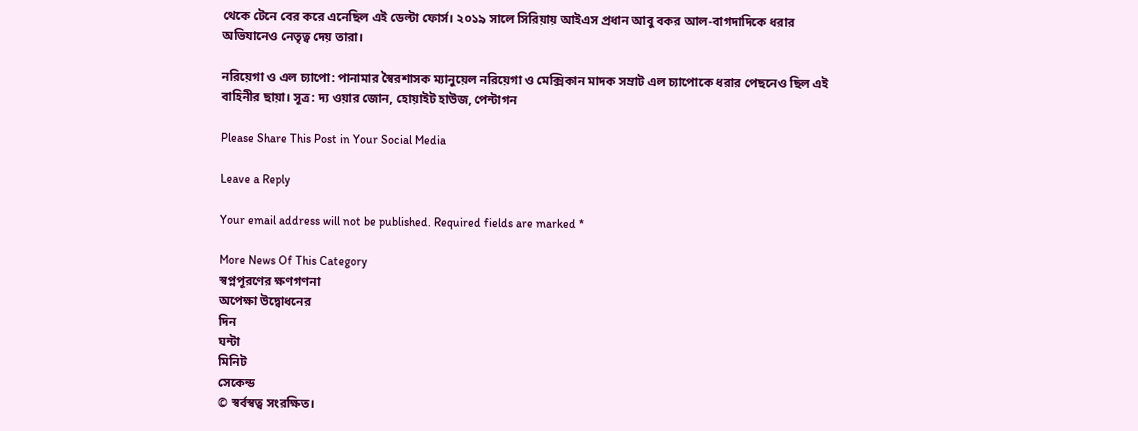থেকে টেনে বের করে এনেছিল এই ডেল্টা ফোর্স। ২০১৯ সালে সিরিয়ায় আইএস প্রধান আবু বকর আল-বাগদাদিকে ধরার অভিযানেও নেতৃত্ব দেয় তারা।

নরিয়েগা ও এল চ্যাপো: পানামার স্বৈরশাসক ম্যানুয়েল নরিয়েগা ও মেক্সিকান মাদক সম্রাট এল চ্যাপোকে ধরার পেছনেও ছিল এই বাহিনীর ছায়া। সূত্র: দ্য ওয়ার জোন, হোয়াইট হাউজ, পেন্টাগন

Please Share This Post in Your Social Media

Leave a Reply

Your email address will not be published. Required fields are marked *

More News Of This Category
স্বপ্নপূরণের ক্ষণগণনা
অপেক্ষা উদ্বোধনের
দিন
ঘন্টা
মিনিট
সেকেন্ড
© স্বর্বস্বত্ব সংরক্ষিত।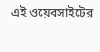এই ওয়েবসাইটের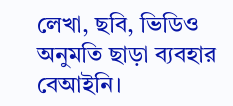লেখা, ছবি, ভিডিও অনুমতি ছাড়া ব্যবহার বেআইনি।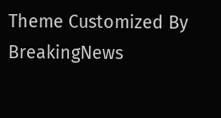Theme Customized By BreakingNews